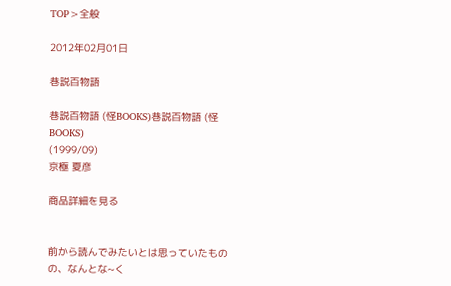TOP>全般

2012年02月01日

巷説百物語

巷説百物語 (怪BOOKS)巷説百物語 (怪BOOKS)
(1999/09)
京極 夏彦

商品詳細を見る


前から読んでみたいとは思っていたものの、なんとな~く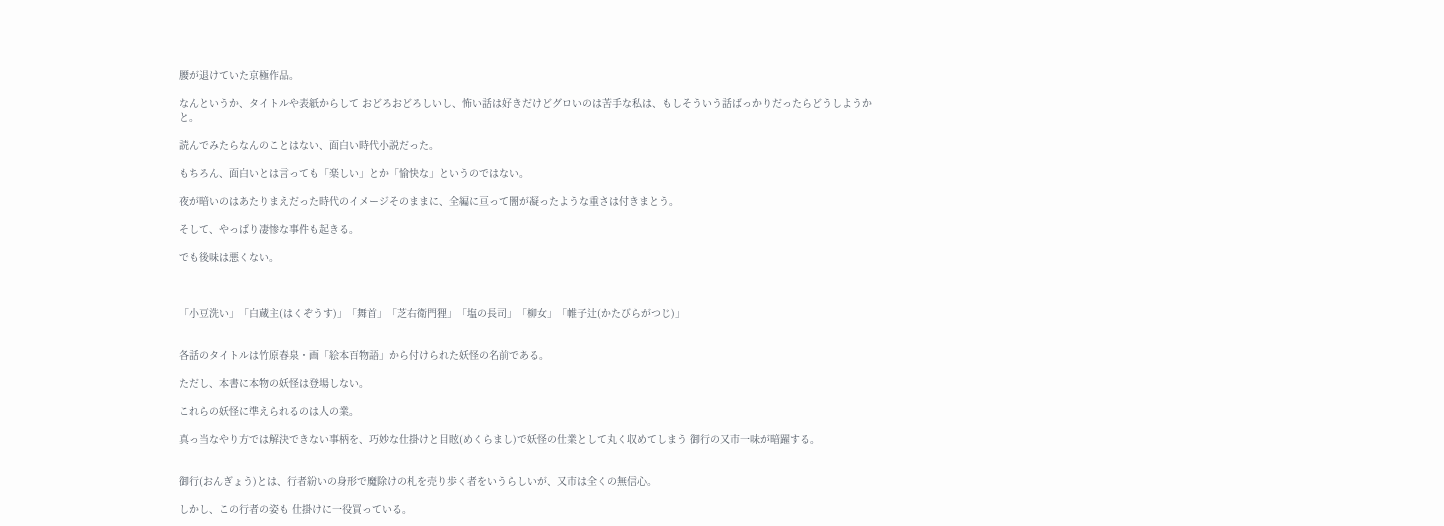腰が退けていた京極作品。

なんというか、タイトルや表紙からして おどろおどろしいし、怖い話は好きだけどグロいのは苦手な私は、もしそういう話ばっかりだったらどうしようかと。

読んでみたらなんのことはない、面白い時代小説だった。

もちろん、面白いとは言っても「楽しい」とか「愉快な」というのではない。

夜が暗いのはあたりまえだった時代のイメージそのままに、全編に亘って闇が凝ったような重さは付きまとう。

そして、やっぱり凄惨な事件も起きる。

でも後味は悪くない。



「小豆洗い」「白蔵主(はくぞうす)」「舞首」「芝右衛門狸」「塩の長司」「柳女」「帷子辻(かたびらがつじ)」


各話のタイトルは竹原春泉・画「絵本百物語」から付けられた妖怪の名前である。

ただし、本書に本物の妖怪は登場しない。

これらの妖怪に準えられるのは人の業。

真っ当なやり方では解決できない事柄を、巧妙な仕掛けと目眩(めくらまし)で妖怪の仕業として丸く収めてしまう 御行の又市一味が暗躍する。


御行(おんぎょう)とは、行者紛いの身形で魔除けの札を売り歩く者をいうらしいが、又市は全くの無信心。

しかし、この行者の姿も 仕掛けに一役買っている。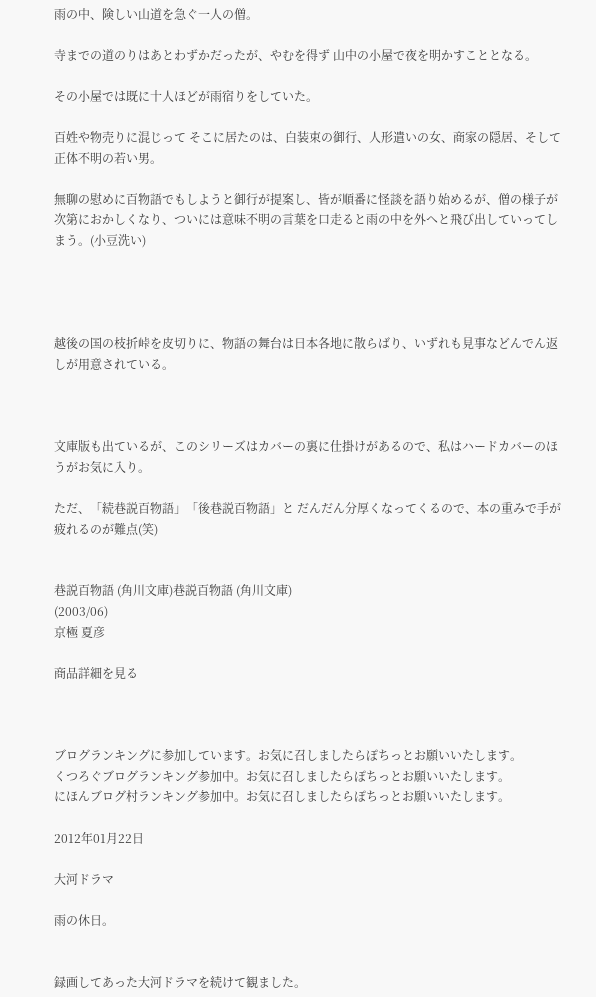雨の中、険しい山道を急ぐ一人の僧。

寺までの道のりはあとわずかだったが、やむを得ず 山中の小屋で夜を明かすこととなる。

その小屋では既に十人ほどが雨宿りをしていた。

百姓や物売りに混じって そこに居たのは、白装束の御行、人形遣いの女、商家の隠居、そして正体不明の若い男。

無聊の慰めに百物語でもしようと御行が提案し、皆が順番に怪談を語り始めるが、僧の様子が次第におかしくなり、ついには意味不明の言葉を口走ると雨の中を外へと飛び出していってしまう。(小豆洗い)




越後の国の枝折峠を皮切りに、物語の舞台は日本各地に散らばり、いずれも見事などんでん返しが用意されている。



文庫版も出ているが、このシリーズはカバーの裏に仕掛けがあるので、私はハードカバーのほうがお気に入り。

ただ、「続巷説百物語」「後巷説百物語」と だんだん分厚くなってくるので、本の重みで手が疲れるのが難点(笑)


巷説百物語 (角川文庫)巷説百物語 (角川文庫)
(2003/06)
京極 夏彦

商品詳細を見る



ブログランキングに参加しています。お気に召しましたらぽちっとお願いいたします。
くつろぐブログランキング参加中。お気に召しましたらぽちっとお願いいたします。
にほんブログ村ランキング参加中。お気に召しましたらぽちっとお願いいたします。

2012年01月22日

大河ドラマ

雨の休日。


録画してあった大河ドラマを続けて観ました。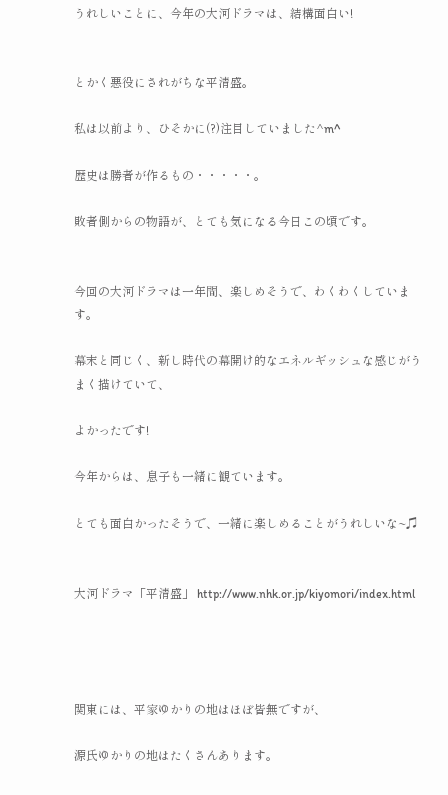うれしいことに、今年の大河ドラマは、結構面白い!


とかく悪役にされがちな平清盛。

私は以前より、ひそかに(?)注目していました^m^

歴史は勝者が作るもの・・・・・。

敗者側からの物語が、とても気になる今日この頃です。


今回の大河ドラマは一年間、楽しめそうで、わくわくしています。

幕末と同じく、新し時代の幕開け的なエネルギッシュな感じがうまく描けていて、

よかったです!

今年からは、息子も一緒に観ています。

とても面白かったそうで、一緒に楽しめることがうれしいな~♫


大河ドラマ「平清盛」 http://www.nhk.or.jp/kiyomori/index.html




関東には、平家ゆかりの地はほぼ皆無ですが、

源氏ゆかりの地はたくさんあります。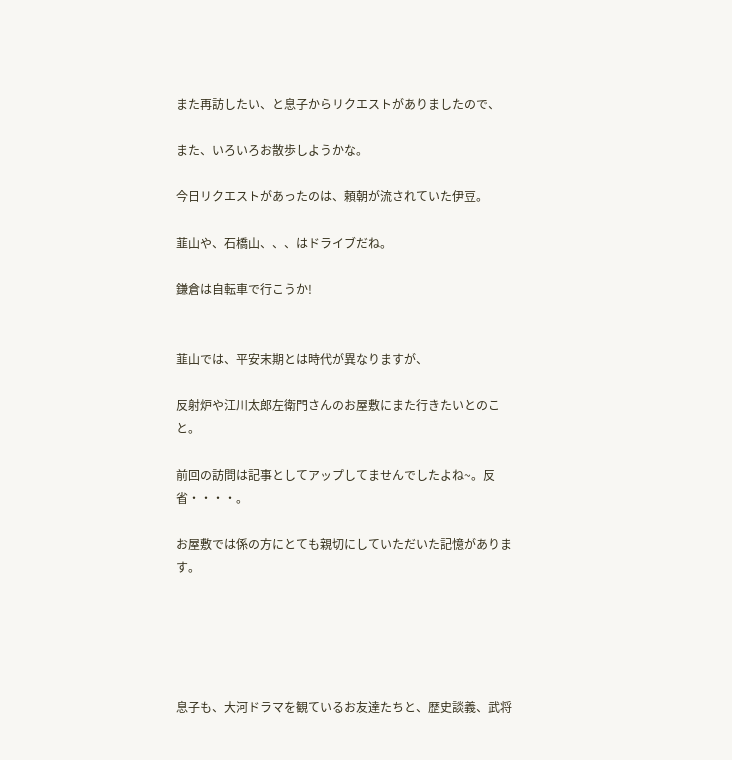また再訪したい、と息子からリクエストがありましたので、

また、いろいろお散歩しようかな。

今日リクエストがあったのは、頼朝が流されていた伊豆。

韮山や、石橋山、、、はドライブだね。

鎌倉は自転車で行こうか!


韮山では、平安末期とは時代が異なりますが、

反射炉や江川太郎左衛門さんのお屋敷にまた行きたいとのこと。

前回の訪問は記事としてアップしてませんでしたよね~。反省・・・・。

お屋敷では係の方にとても親切にしていただいた記憶があります。





息子も、大河ドラマを観ているお友達たちと、歴史談義、武将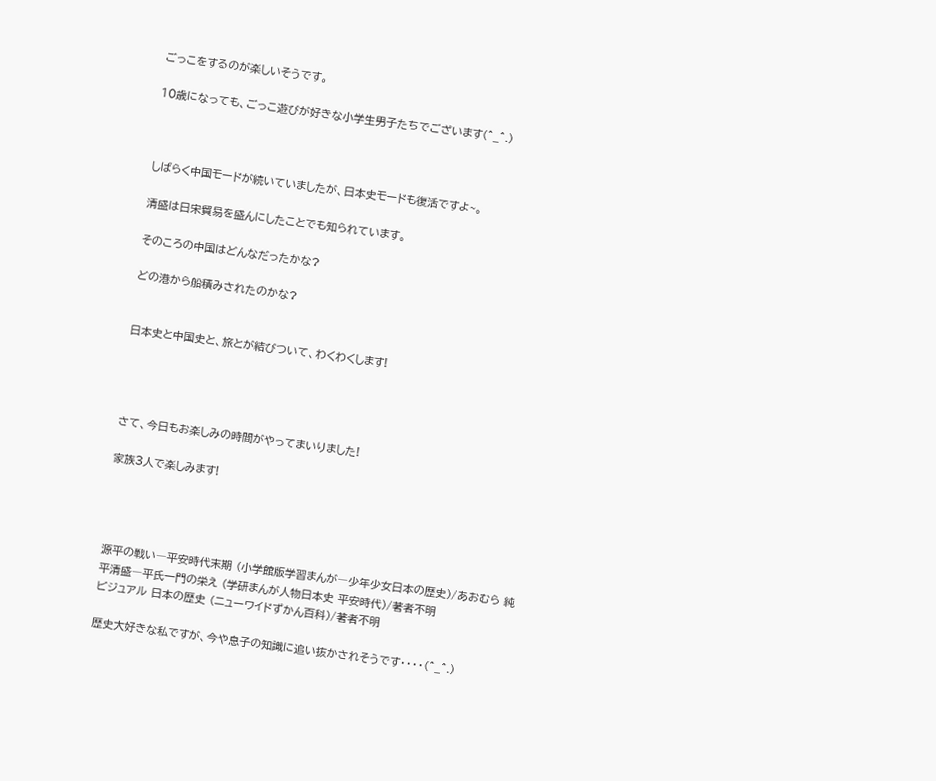ごっこをするのが楽しいそうです。

10歳になっても、ごっこ遊びが好きな小学生男子たちでございます(^_^.)



しばらく中国モードが続いていましたが、日本史モードも復活ですよ~。

清盛は日宋貿易を盛んにしたことでも知られています。

そのころの中国はどんなだったかな?

どの港から船積みされたのかな?


日本史と中国史と、旅とが結びついて、わくわくします!




さて、今日もお楽しみの時間がやってまいりました!

家族3人で楽しみます!




源平の戦い―平安時代末期 (小学館版学習まんが―少年少女日本の歴史)/あおむら 純
平清盛―平氏一門の栄え (学研まんが人物日本史 平安時代)/著者不明
ビジュアル 日本の歴史 (ニューワイドずかん百科)/著者不明

歴史大好きな私ですが、今や息子の知識に追い抜かされそうです・・・・(^_^.)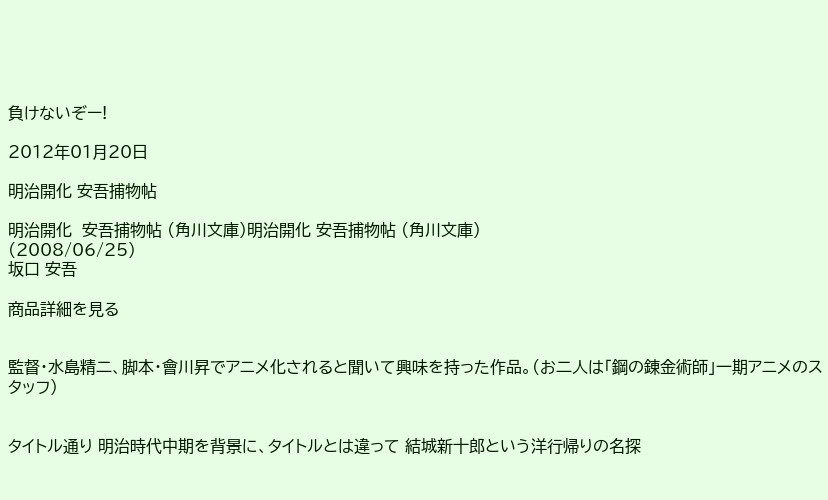負けないぞー!

2012年01月20日

明治開化 安吾捕物帖

明治開化  安吾捕物帖 (角川文庫)明治開化 安吾捕物帖 (角川文庫)
(2008/06/25)
坂口 安吾

商品詳細を見る


監督・水島精二、脚本・會川昇でアニメ化されると聞いて興味を持った作品。(お二人は「鋼の錬金術師」一期アニメのスタッフ)


タイトル通り 明治時代中期を背景に、タイトルとは違って 結城新十郎という洋行帰りの名探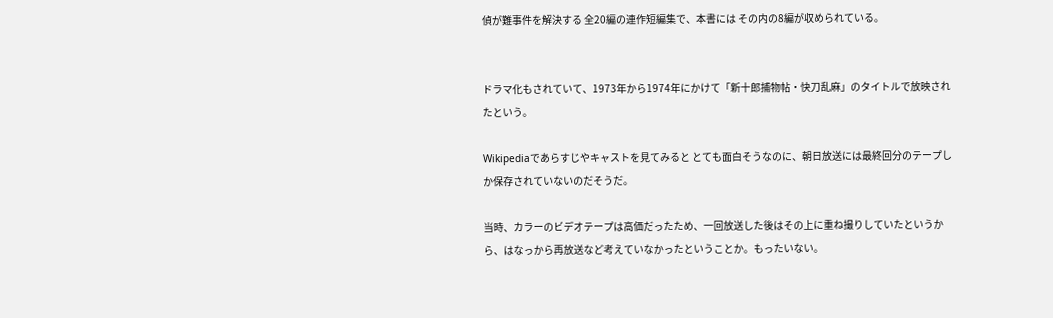偵が難事件を解決する 全20編の連作短編集で、本書には その内の8編が収められている。


ドラマ化もされていて、1973年から1974年にかけて「新十郎捕物帖・快刀乱麻」のタイトルで放映されたという。

Wikipediaであらすじやキャストを見てみると とても面白そうなのに、朝日放送には最終回分のテープしか保存されていないのだそうだ。

当時、カラーのビデオテープは高価だったため、一回放送した後はその上に重ね撮りしていたというから、はなっから再放送など考えていなかったということか。もったいない。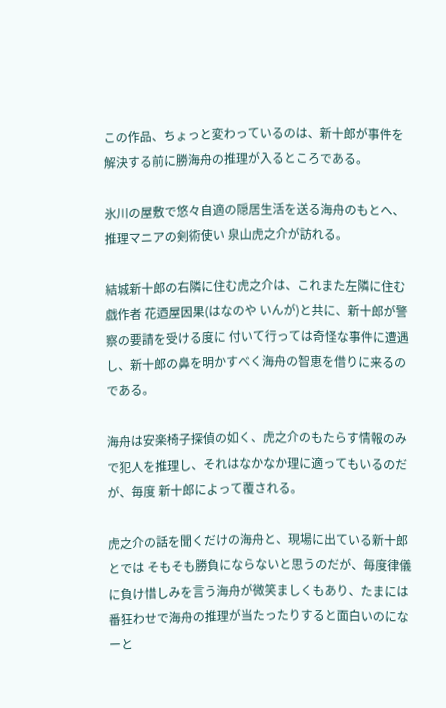この作品、ちょっと変わっているのは、新十郎が事件を解決する前に勝海舟の推理が入るところである。

氷川の屋敷で悠々自適の隠居生活を送る海舟のもとへ、推理マニアの剣術使い 泉山虎之介が訪れる。

結城新十郎の右隣に住む虎之介は、これまた左隣に住む戯作者 花迺屋因果(はなのや いんが)と共に、新十郎が警察の要請を受ける度に 付いて行っては奇怪な事件に遭遇し、新十郎の鼻を明かすべく海舟の智恵を借りに来るのである。

海舟は安楽椅子探偵の如く、虎之介のもたらす情報のみで犯人を推理し、それはなかなか理に適ってもいるのだが、毎度 新十郎によって覆される。

虎之介の話を聞くだけの海舟と、現場に出ている新十郎とでは そもそも勝負にならないと思うのだが、毎度律儀に負け惜しみを言う海舟が微笑ましくもあり、たまには番狂わせで海舟の推理が当たったりすると面白いのになーと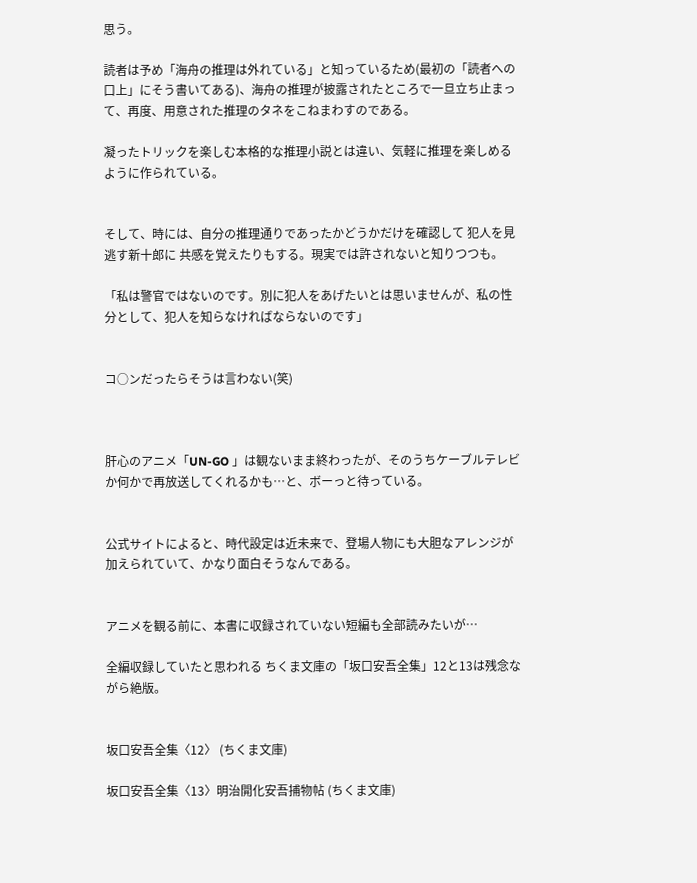思う。

読者は予め「海舟の推理は外れている」と知っているため(最初の「読者への口上」にそう書いてある)、海舟の推理が披露されたところで一旦立ち止まって、再度、用意された推理のタネをこねまわすのである。

凝ったトリックを楽しむ本格的な推理小説とは違い、気軽に推理を楽しめるように作られている。


そして、時には、自分の推理通りであったかどうかだけを確認して 犯人を見逃す新十郎に 共感を覚えたりもする。現実では許されないと知りつつも。

「私は警官ではないのです。別に犯人をあげたいとは思いませんが、私の性分として、犯人を知らなければならないのです」


コ○ンだったらそうは言わない(笑)



肝心のアニメ「UN-GO 」は観ないまま終わったが、そのうちケーブルテレビか何かで再放送してくれるかも…と、ボーっと待っている。


公式サイトによると、時代設定は近未来で、登場人物にも大胆なアレンジが加えられていて、かなり面白そうなんである。


アニメを観る前に、本書に収録されていない短編も全部読みたいが…

全編収録していたと思われる ちくま文庫の「坂口安吾全集」12と13は残念ながら絶版。


坂口安吾全集〈12〉 (ちくま文庫)

坂口安吾全集〈13〉明治開化安吾捕物帖 (ちくま文庫)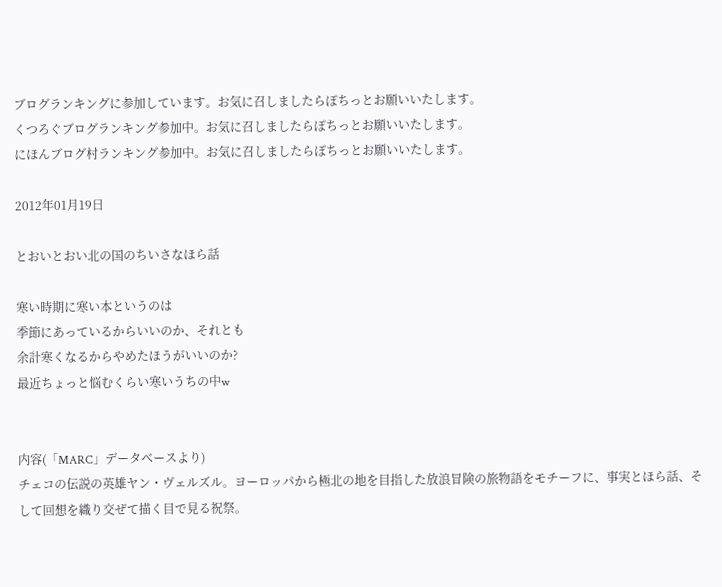ブログランキングに参加しています。お気に召しましたらぽちっとお願いいたします。
くつろぐブログランキング参加中。お気に召しましたらぽちっとお願いいたします。
にほんブログ村ランキング参加中。お気に召しましたらぽちっとお願いいたします。

2012年01月19日

とおいとおい北の国のちいさなほら話

寒い時期に寒い本というのは
季節にあっているからいいのか、それとも
余計寒くなるからやめたほうがいいのか?
最近ちょっと悩むくらい寒いうちの中w


内容(「MARC」データベースより)
チェコの伝説の英雄ヤン・ヴェルズル。ヨーロッパから極北の地を目指した放浪冒険の旅物語をモチーフに、事実とほら話、そして回想を織り交ぜて描く目で見る祝祭。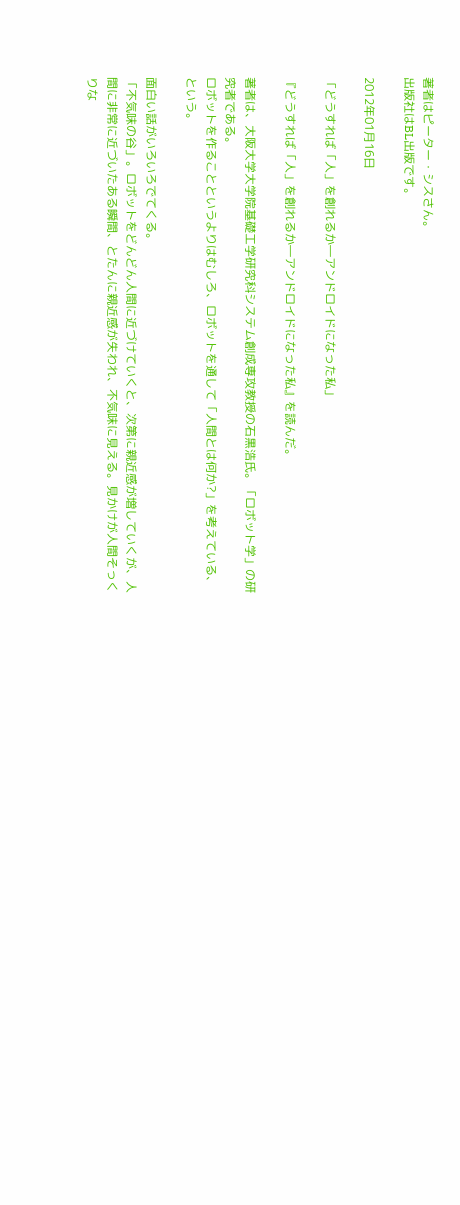著者はピーター・シスさん。
出版社はBL出版です。

2012年01月16日

「どうすれば「人」を創れるか―アンドロイドになった私」

『どうすれば「人」を創れるか―アンドロイドになった私』を読んだ。

著者は、大阪大学大学院基礎工学研究科システム創成専攻教授の石黒浩氏。「ロボット学」の研究者である。
ロボットを作ることというよりはむしろ、ロボットを通して「人間とは何か?」を考えている、という。

面白い話がいろいろでてくる。
「不気味の谷」。ロボットをどんどん人間に近づけていくと、次第に親近感が増していくが、人間に非常に近づいたある瞬間、とたんに親近感が失われ、不気味に見える。見かけが人間そっくりな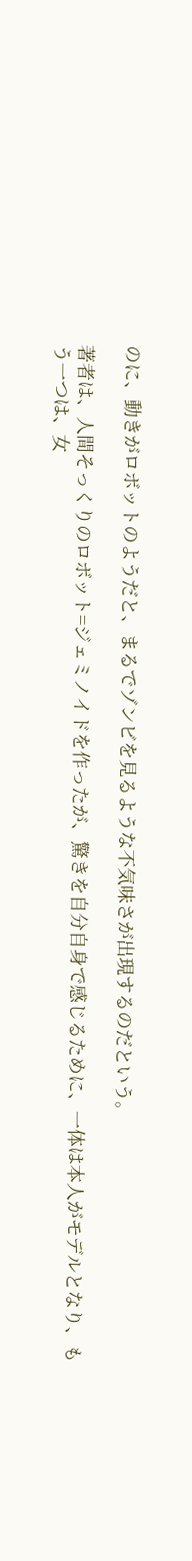のに、動きがロボットのようだと、まるでゾンビを見るような不気味さが出現するのだという。

著者は、人間そっくりのロボット=ジェミノイドを作ったが、驚きを自分自身で感じるために、一体は本人がモデルとなり、もう一つは、女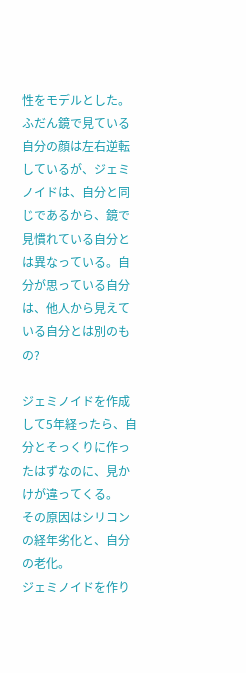性をモデルとした。
ふだん鏡で見ている自分の顔は左右逆転しているが、ジェミノイドは、自分と同じであるから、鏡で見慣れている自分とは異なっている。自分が思っている自分は、他人から見えている自分とは別のもの?

ジェミノイドを作成して5年経ったら、自分とそっくりに作ったはずなのに、見かけが違ってくる。
その原因はシリコンの経年劣化と、自分の老化。
ジェミノイドを作り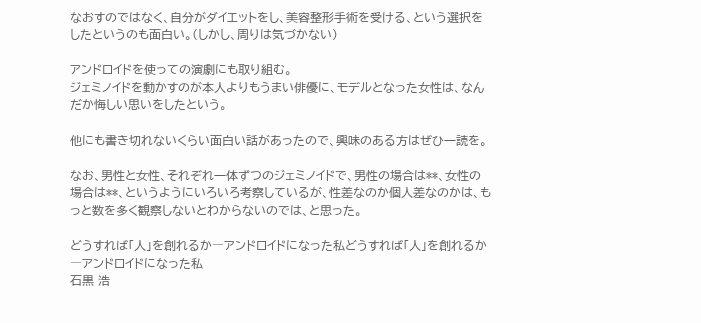なおすのではなく、自分がダイエットをし、美容整形手術を受ける、という選択をしたというのも面白い。(しかし、周りは気づかない)

アンドロイドを使っての演劇にも取り組む。
ジェミノイドを動かすのが本人よりもうまい俳優に、モデルとなった女性は、なんだか悔しい思いをしたという。

他にも書き切れないくらい面白い話があったので、興味のある方はぜひ一読を。

なお、男性と女性、それぞれ一体ずつのジェミノイドで、男性の場合は**、女性の場合は**、というようにいろいろ考察しているが、性差なのか個人差なのかは、もっと数を多く観察しないとわからないのでは、と思った。

どうすれば「人」を創れるか―アンドロイドになった私どうすれば「人」を創れるか―アンドロイドになった私
石黒 浩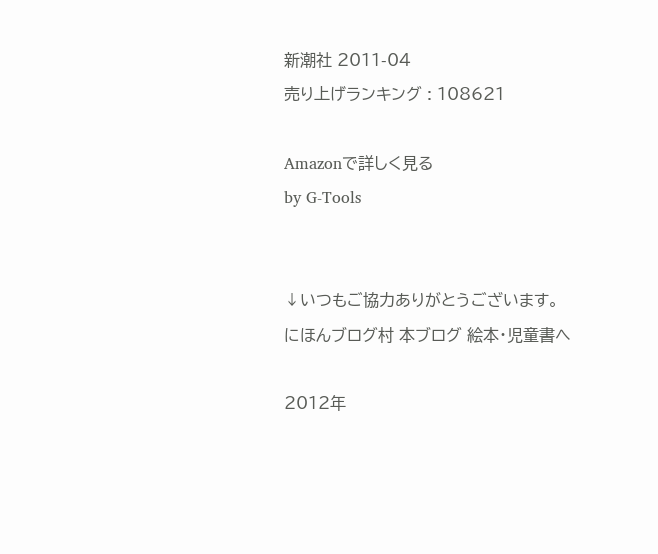新潮社 2011-04
売り上げランキング : 108621

Amazonで詳しく見る
by G-Tools


↓いつもご協力ありがとうございます。
にほんブログ村 本ブログ 絵本・児童書へ

2012年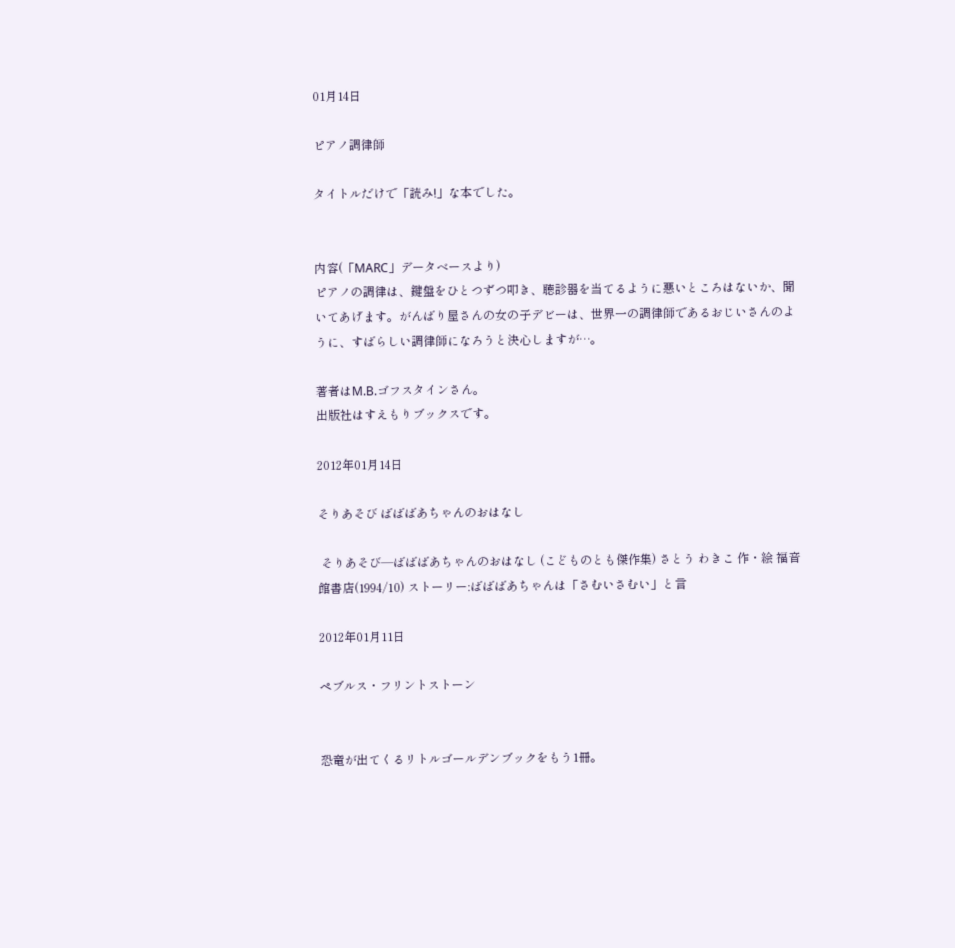01月14日

ピアノ調律師

タイトルだけで「読み!」な本でした。


内容(「MARC」データベースより)
ピアノの調律は、鍵盤をひとつずつ叩き、聴診器を当てるように悪いところはないか、聞いてあげます。がんばり屋さんの女の子デビーは、世界一の調律師であるおじいさんのように、すばらしい調律師になろうと決心しますが…。

著者はM.B.ゴフスタインさん。
出版社はすえもりブックスです。

2012年01月14日

そりあそび ばばばあちゃんのおはなし

 そりあそび―ばばばあちゃんのおはなし (こどものとも傑作集) さとう わきこ 作・絵 福音館書店(1994/10) ストーリー:ばばばあちゃんは「さむいさむい」と言

2012年01月11日

ペブルス・フリントストーン


恐竜が出てくるリトルゴールデンブックをもう1冊。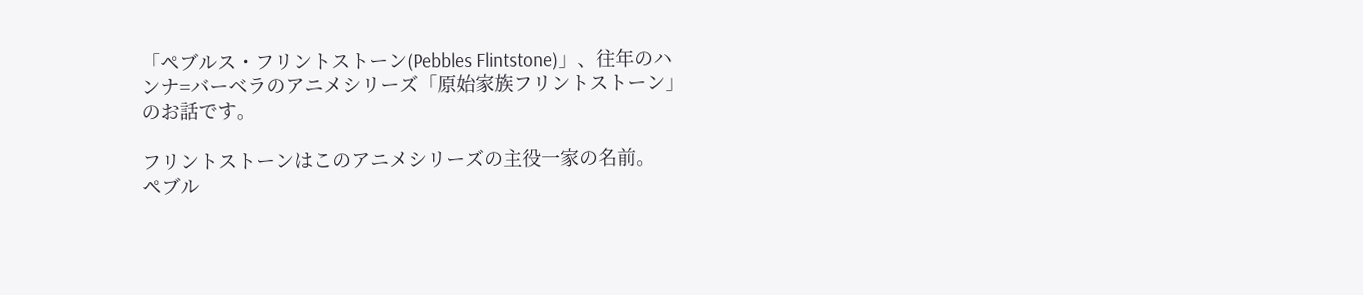「ペブルス・フリントストーン(Pebbles Flintstone)」、往年のハンナ=バーベラのアニメシリーズ「原始家族フリントストーン」のお話です。

フリントストーンはこのアニメシリーズの主役一家の名前。
ペブル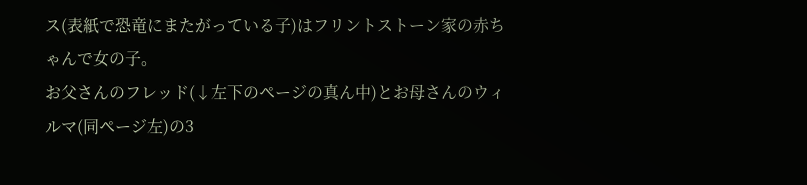ス(表紙で恐竜にまたがっている子)はフリントストーン家の赤ちゃんで女の子。
お父さんのフレッド(↓左下のページの真ん中)とお母さんのウィルマ(同ページ左)の3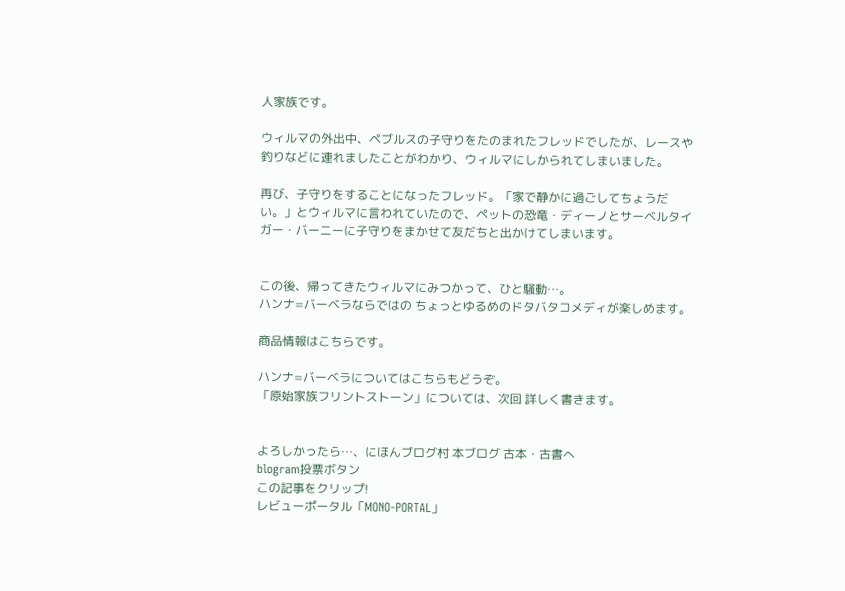人家族です。

ウィルマの外出中、ペブルスの子守りをたのまれたフレッドでしたが、レースや釣りなどに連れましたことがわかり、ウィルマにしかられてしまいました。

再び、子守りをすることになったフレッド。「家で静かに過ごしてちょうだい。」とウィルマに言われていたので、ペットの恐竜・ディーノとサーベルタイガー・バーニーに子守りをまかせて友だちと出かけてしまいます。


この後、帰ってきたウィルマにみつかって、ひと騒動…。
ハンナ=バーベラならではの ちょっとゆるめのドタバタコメディが楽しめます。

商品情報はこちらです。

ハンナ=バーベラについてはこちらもどうぞ。
「原始家族フリントストーン」については、次回 詳しく書きます。


よろしかったら…、にほんブログ村 本ブログ 古本・古書へ
blogram投票ボタン
この記事をクリップ!
レビューポータル「MONO-PORTAL」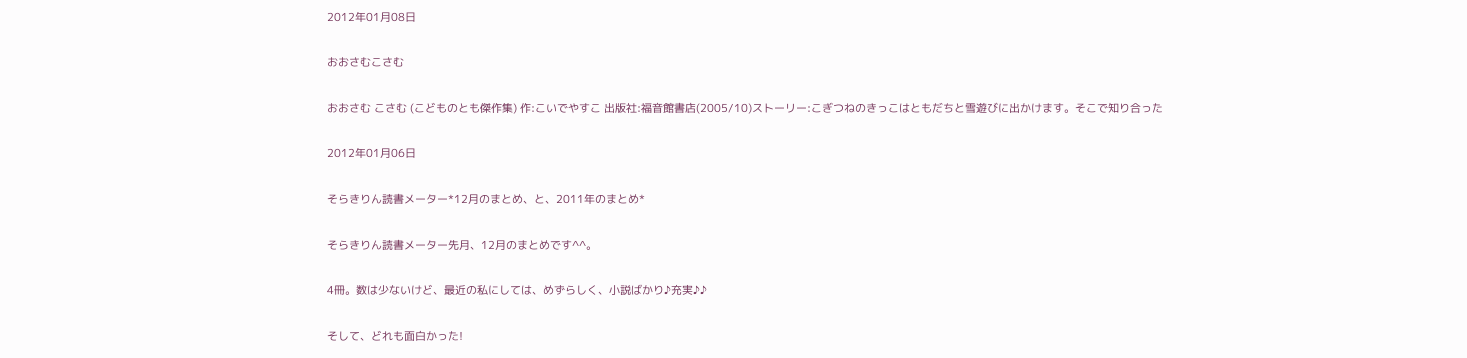2012年01月08日

おおさむこさむ

おおさむ こさむ (こどものとも傑作集) 作:こいでやすこ 出版社:福音館書店(2005/10)ストーリー:こぎつねのきっこはともだちと雪遊びに出かけます。そこで知り合った

2012年01月06日

そらきりん読書メーター*12月のまとめ、と、2011年のまとめ*

そらきりん読書メーター先月、12月のまとめです^^。

4冊。数は少ないけど、最近の私にしては、めずらしく、小説ばかり♪充実♪♪

そして、どれも面白かった!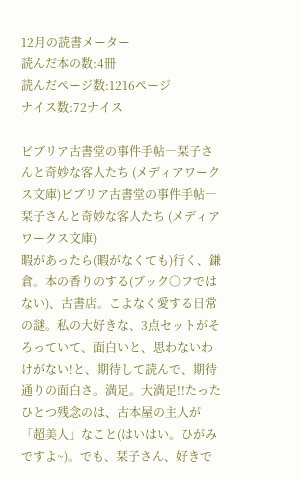12月の読書メーター
読んだ本の数:4冊
読んだページ数:1216ページ
ナイス数:72ナイス

ビブリア古書堂の事件手帖―栞子さんと奇妙な客人たち (メディアワークス文庫)ビブリア古書堂の事件手帖―栞子さんと奇妙な客人たち (メディアワークス文庫)
暇があったら(暇がなくても)行く、鎌倉。本の香りのする(ブック○フではない)、古書店。こよなく愛する日常の謎。私の大好きな、3点セットがそろっていて、面白いと、思わないわけがない!と、期待して読んで、期待通りの面白さ。満足。大満足!!たったひとつ残念のは、古本屋の主人が「超美人」なこと(はいはい。ひがみですよ~)。でも、栞子さん、好きで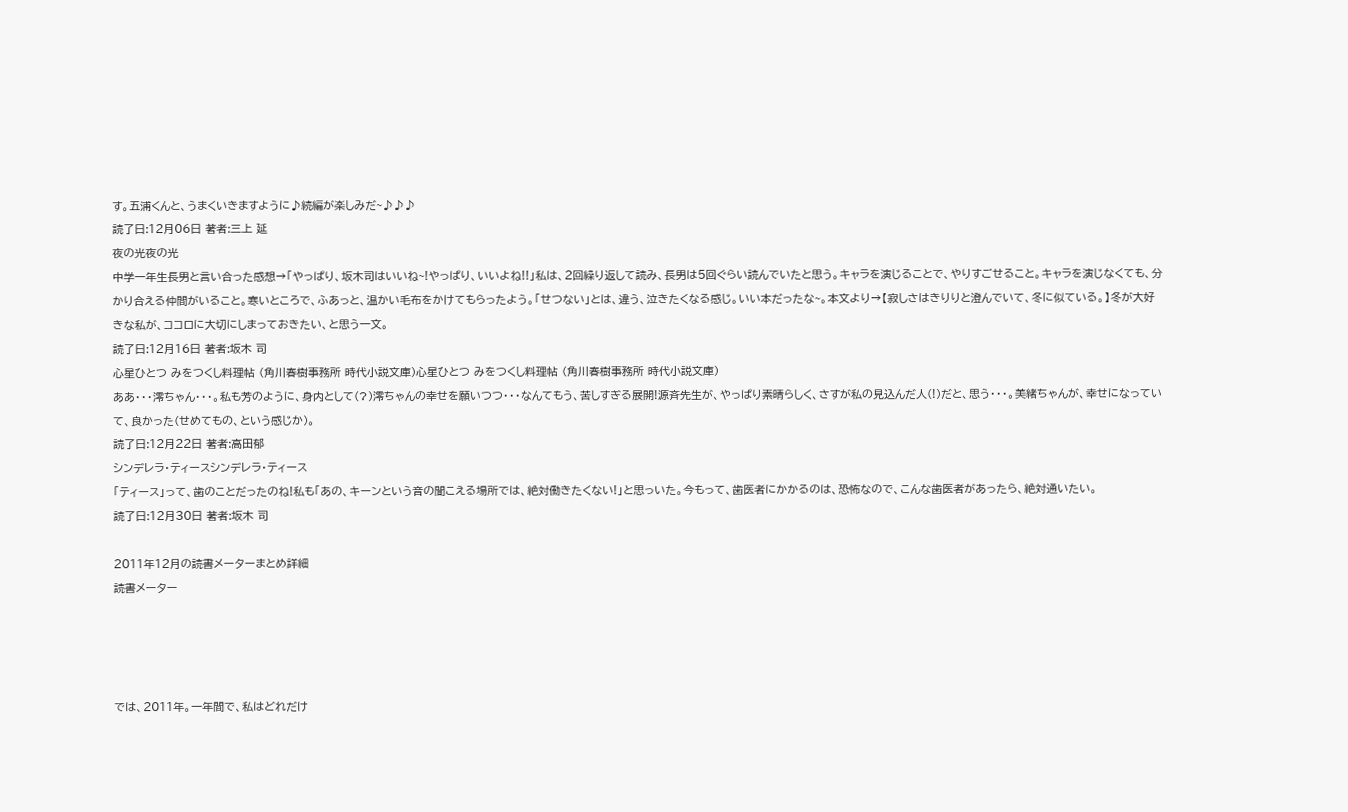す。五浦くんと、うまくいきますように♪続編が楽しみだ~♪♪♪
読了日:12月06日 著者:三上 延
夜の光夜の光
中学一年生長男と言い合った感想→「やっぱり、坂木司はいいね~!やっぱり、いいよね!!」私は、2回繰り返して読み、長男は5回ぐらい読んでいたと思う。キャラを演じることで、やりすごせること。キャラを演じなくても、分かり合える仲間がいること。寒いところで、ふあっと、温かい毛布をかけてもらったよう。「せつない」とは、違う、泣きたくなる感じ。いい本だったな~。本文より→【寂しさはきりりと澄んでいて、冬に似ている。】冬が大好きな私が、ココロに大切にしまっておきたい、と思う一文。
読了日:12月16日 著者:坂木 司
心星ひとつ みをつくし料理帖 (角川春樹事務所 時代小説文庫)心星ひとつ みをつくし料理帖 (角川春樹事務所 時代小説文庫)
ああ・・・澪ちゃん・・・。私も芳のように、身内として(?)澪ちゃんの幸せを願いつつ・・・なんてもう、苦しすぎる展開!源斉先生が、やっぱり素晴らしく、さすが私の見込んだ人(!)だと、思う・・・。美緒ちゃんが、幸せになっていて、良かった(せめてもの、という感じか)。
読了日:12月22日 著者:高田郁
シンデレラ・ティースシンデレラ・ティース
「ティース」って、歯のことだったのね!私も「あの、キーンという音の聞こえる場所では、絶対働きたくない!」と思っいた。今もって、歯医者にかかるのは、恐怖なので、こんな歯医者があったら、絶対通いたい。
読了日:12月30日 著者:坂木 司

2011年12月の読書メーターまとめ詳細
読書メーター




では、2011年。一年間で、私はどれだけ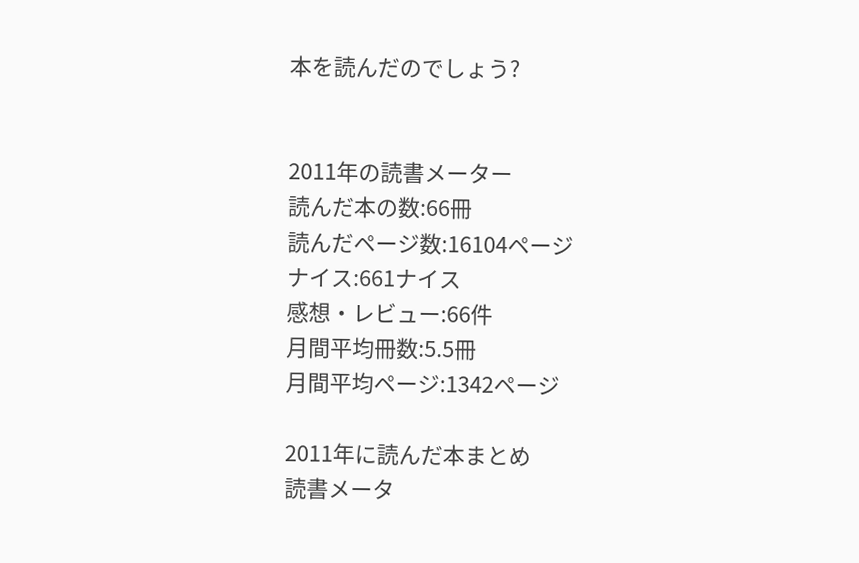本を読んだのでしょう?


2011年の読書メーター
読んだ本の数:66冊
読んだページ数:16104ページ
ナイス:661ナイス
感想・レビュー:66件
月間平均冊数:5.5冊
月間平均ページ:1342ページ

2011年に読んだ本まとめ
読書メータ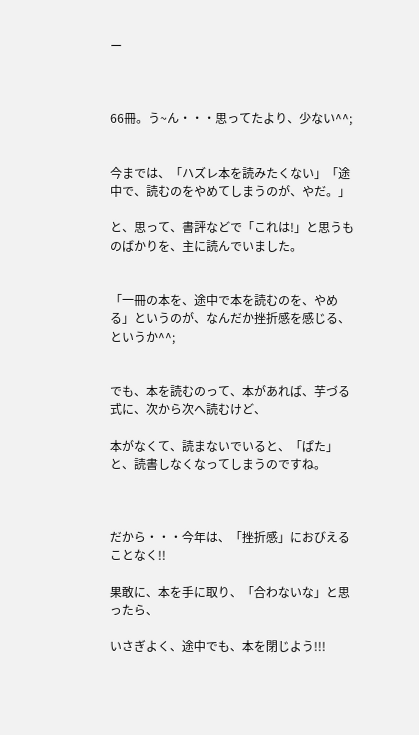ー



66冊。う~ん・・・思ってたより、少ない^^;


今までは、「ハズレ本を読みたくない」「途中で、読むのをやめてしまうのが、やだ。」

と、思って、書評などで「これは!」と思うものばかりを、主に読んでいました。


「一冊の本を、途中で本を読むのを、やめる」というのが、なんだか挫折感を感じる、というか^^;


でも、本を読むのって、本があれば、芋づる式に、次から次へ読むけど、

本がなくて、読まないでいると、「ぱた」と、読書しなくなってしまうのですね。



だから・・・今年は、「挫折感」におびえることなく!!

果敢に、本を手に取り、「合わないな」と思ったら、

いさぎよく、途中でも、本を閉じよう!!!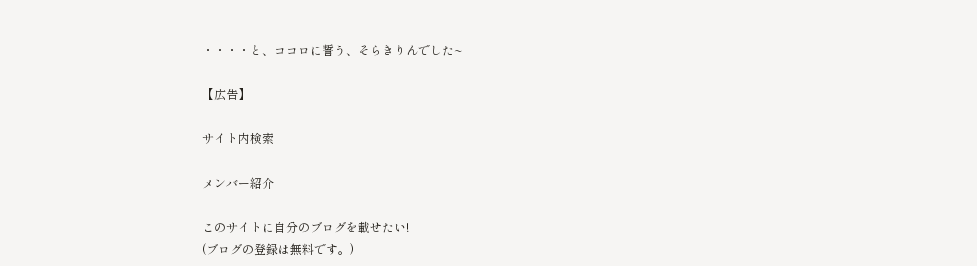・・・・と、ココロに誓う、そらきりんでした~

【広告】

サイト内検索

メンバー紹介

このサイトに自分のブログを載せたい!
(ブログの登録は無料です。)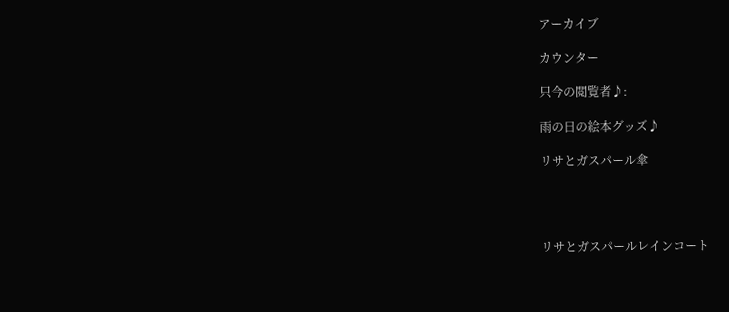アーカイブ

カウンター

只今の閲覧者♪:

雨の日の絵本グッズ♪

リサとガスパール傘




リサとガスパールレインコート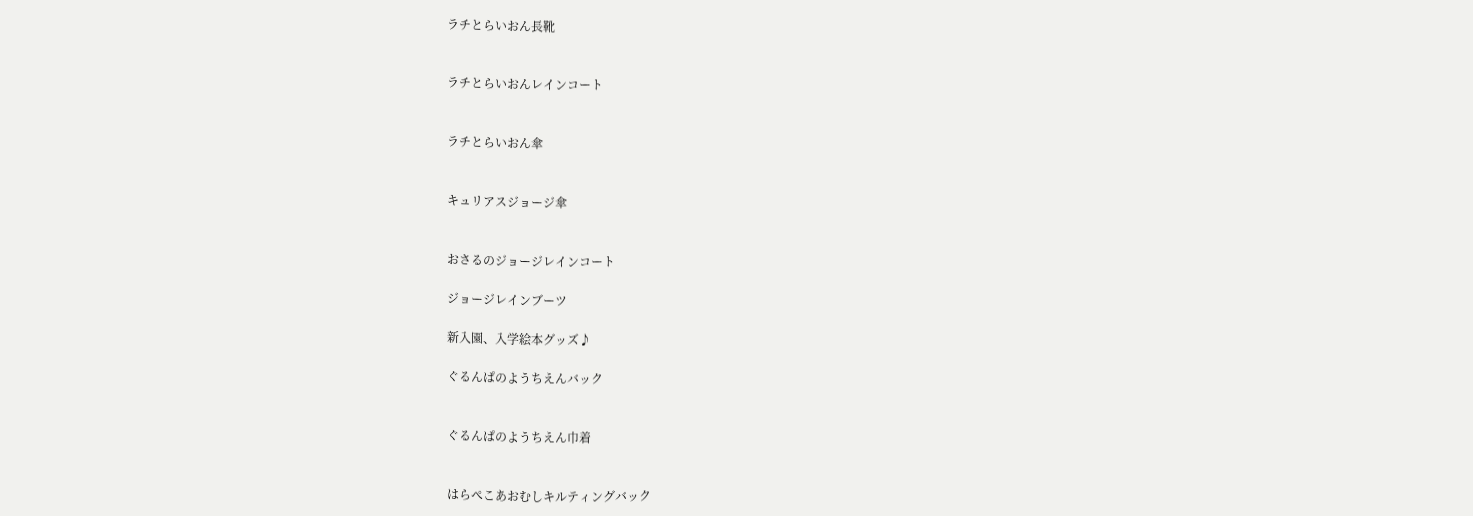ラチとらいおん長靴


ラチとらいおんレインコート


ラチとらいおん傘


キュリアスジョージ傘


おさるのジョージレインコート

ジョージレインブーツ

新入園、入学絵本グッズ♪

ぐるんぱのようちえんバック


ぐるんぱのようちえん巾着


はらぺこあおむしキルティングバック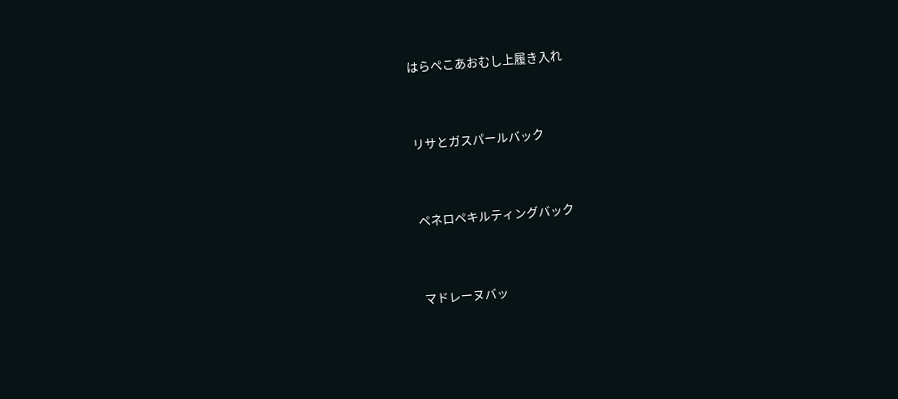はらぺこあおむし上履き入れ


リサとガスパールバック


ペネロペキルティングバック


マドレーヌバッ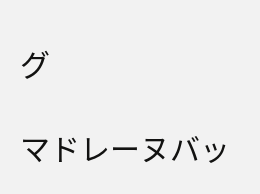グ

マドレーヌバッ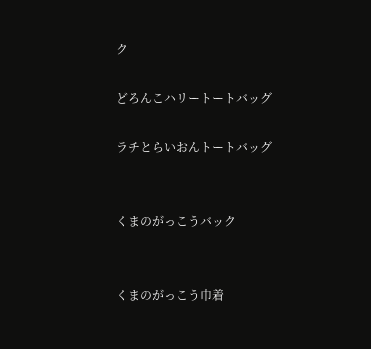ク

どろんこハリートートバッグ

ラチとらいおんトートバッグ


くまのがっこうバック


くまのがっこう巾着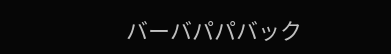バーバパパバック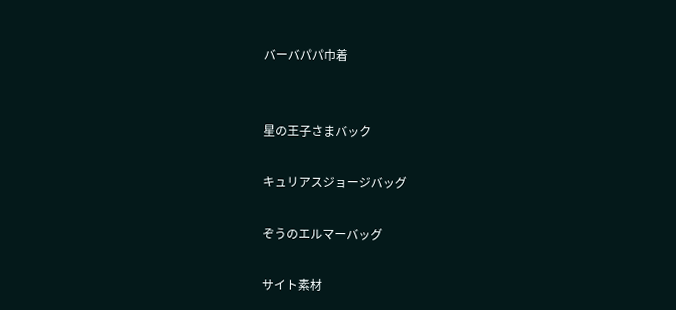バーバパパ巾着


星の王子さまバック

キュリアスジョージバッグ

ぞうのエルマーバッグ

サイト素材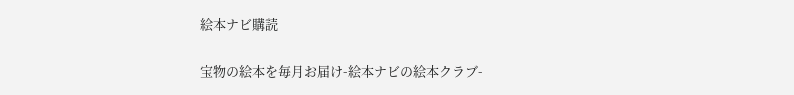絵本ナビ購読

宝物の絵本を毎月お届け-絵本ナビの絵本クラブ-